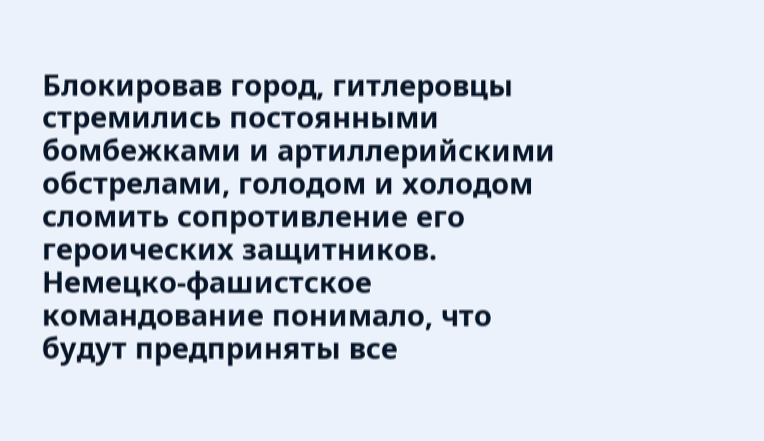Блокировав город, гитлеровцы стремились постоянными бомбежками и артиллерийскими обстрелами, голодом и холодом сломить сопротивление его героических защитников.
Немецко-фашистское командование понимало, что будут предприняты все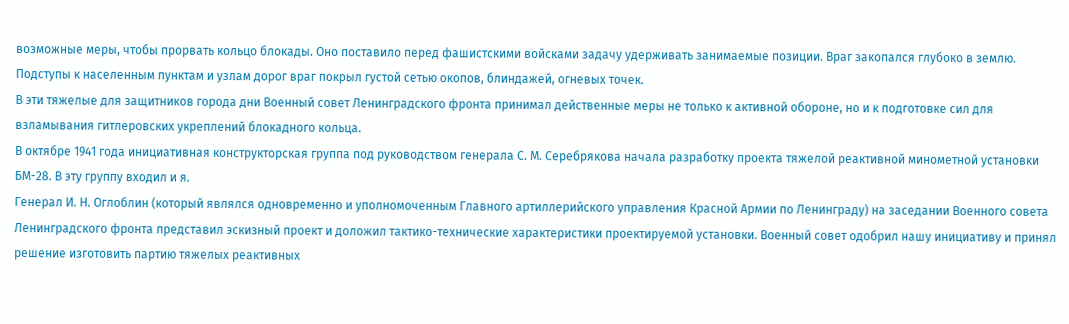возможные меры, чтобы прорвать кольцо блокады. Оно поставило перед фашистскими войсками задачу удерживать занимаемые позиции. Враг закопался глубоко в землю. Подступы к населенным пунктам и узлам дорог враг покрыл густой сетью окопов, блиндажей, огневых точек.
В эти тяжелые для защитников города дни Военный совет Ленинградского фронта принимал действенные меры не только к активной обороне, но и к подготовке сил для взламывания гитлеровских укреплений блокадного кольца.
В октябре 1941 года инициативная конструкторская группа под руководством генерала С. М. Серебрякова начала разработку проекта тяжелой реактивной минометной установки БМ-28. В эту группу входил и я.
Генерал И. Н. Оглоблин (который являлся одновременно и уполномоченным Главного артиллерийского управления Красной Армии по Ленинграду) на заседании Военного совета Ленинградского фронта представил эскизный проект и доложил тактико-технические характеристики проектируемой установки. Военный совет одобрил нашу инициативу и принял решение изготовить партию тяжелых реактивных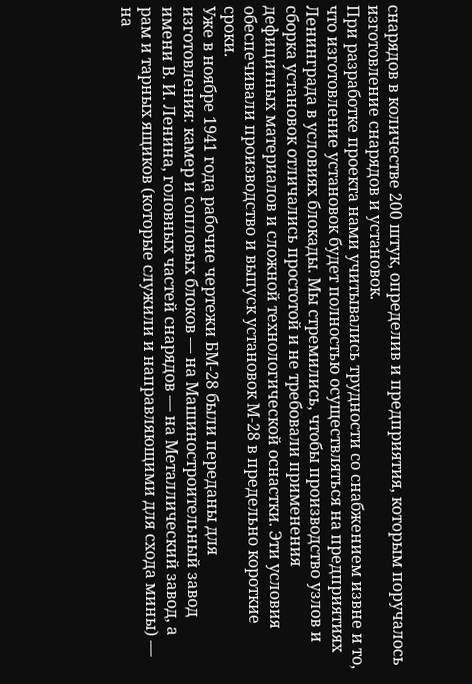снарядов в количестве 200 штук, определив и предприятия, которым поручалось изготовление снарядов и установок.
При разработке проекта нами учитывались трудности со снабжением извне и то, что изготовление установок будет полностью осуществляться на предприятиях Ленинграда в условиях блокады. Мы стремились, чтобы производство узлов и сборка установок отличались простотой и не требовали применения дефицитных материалов и сложной технологической оснастки. Эти условия обеспечивали производство и выпуск установок М-28 в предельно короткие сроки.
Уже в ноябре 1941 года рабочие чертежи БМ-28 были переданы для изготовления: камер и сопловых блоков — на Машиностроительный завод имени В. И. Ленина, головных частей снарядов — на Металлический завод, а рам и тарных ящиков (которые служили и направляющими для схода мины) — на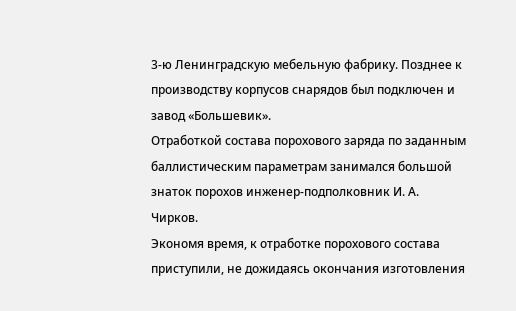3-ю Ленинградскую мебельную фабрику. Позднее к производству корпусов снарядов был подключен и завод «Большевик».
Отработкой состава порохового заряда по заданным баллистическим параметрам занимался большой знаток порохов инженер-подполковник И. А. Чирков.
Экономя время, к отработке порохового состава приступили, не дожидаясь окончания изготовления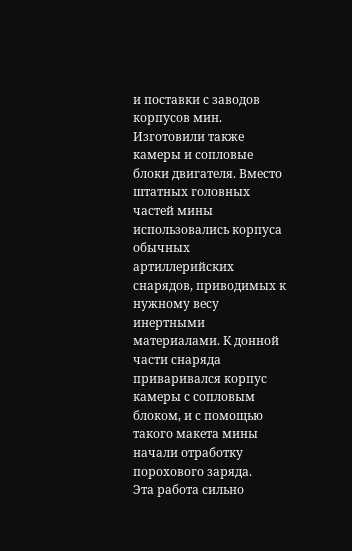и поставки с заводов корпусов мин. Изготовили также камеры и сопловые блоки двигателя. Вместо штатных головных частей мины использовались корпуса обычных артиллерийских снарядов, приводимых к нужному весу инертными материалами. К донной части снаряда приваривался корпус камеры с сопловым блоком, и с помощью такого макета мины начали отработку порохового заряда.
Эта работа сильно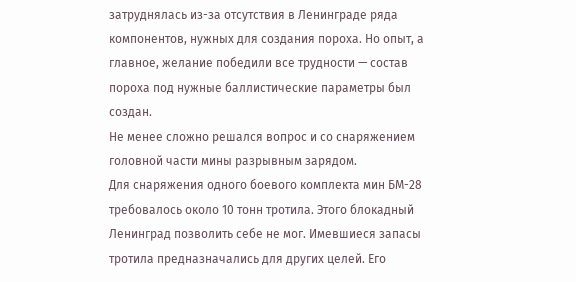затруднялась из-за отсутствия в Ленинграде ряда компонентов, нужных для создания пороха. Но опыт, а главное, желание победили все трудности — состав пороха под нужные баллистические параметры был создан.
Не менее сложно решался вопрос и со снаряжением головной части мины разрывным зарядом.
Для снаряжения одного боевого комплекта мин БМ-28 требовалось около 10 тонн тротила. Этого блокадный Ленинград позволить себе не мог. Имевшиеся запасы тротила предназначались для других целей. Его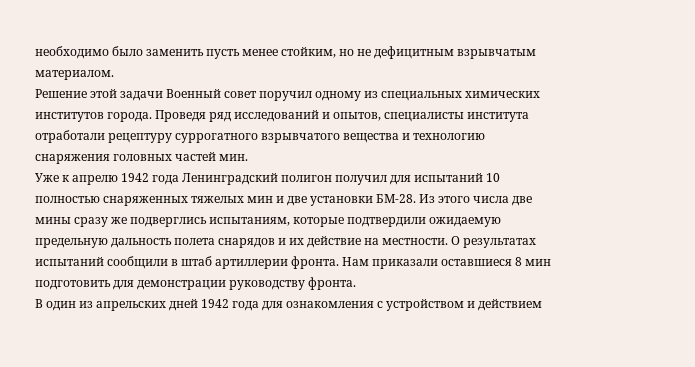необходимо было заменить пусть менее стойким, но не дефицитным взрывчатым материалом.
Решение этой задачи Военный совет поручил одному из специальных химических институтов города. Проведя ряд исследований и опытов, специалисты института отработали рецептуру суррогатного взрывчатого вещества и технологию снаряжения головных частей мин.
Уже к апрелю 1942 года Ленинградский полигон получил для испытаний 10 полностью снаряженных тяжелых мин и две установки БМ-28. Из этого числа две мины сразу же подверглись испытаниям, которые подтвердили ожидаемую предельную дальность полета снарядов и их действие на местности. О результатах испытаний сообщили в штаб артиллерии фронта. Нам приказали оставшиеся 8 мин подготовить для демонстрации руководству фронта.
В один из апрельских дней 1942 года для ознакомления с устройством и действием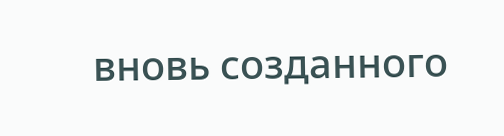вновь созданного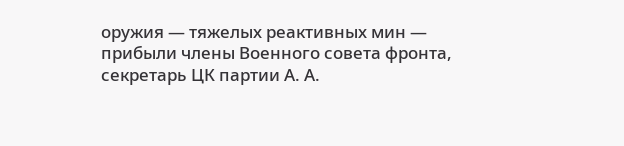оружия — тяжелых реактивных мин — прибыли члены Военного совета фронта, секретарь ЦК партии А. А.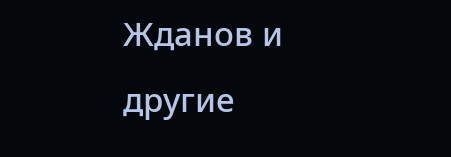Жданов и другие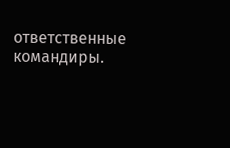ответственные командиры.